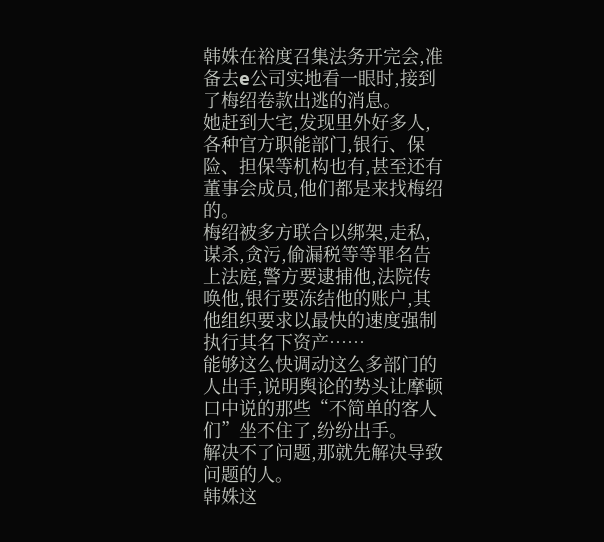韩姝在裕度召集法务开完会,准备去e公司实地看一眼时,接到了梅绍卷款出逃的消息。
她赶到大宅,发现里外好多人,各种官方职能部门,银行、保险、担保等机构也有,甚至还有董事会成员,他们都是来找梅绍的。
梅绍被多方联合以绑架,走私,谋杀,贪污,偷漏税等等罪名告上法庭,警方要逮捕他,法院传唤他,银行要冻结他的账户,其他组织要求以最快的速度强制执行其名下资产……
能够这么快调动这么多部门的人出手,说明舆论的势头让摩顿口中说的那些“不简单的客人们”坐不住了,纷纷出手。
解决不了问题,那就先解决导致问题的人。
韩姝这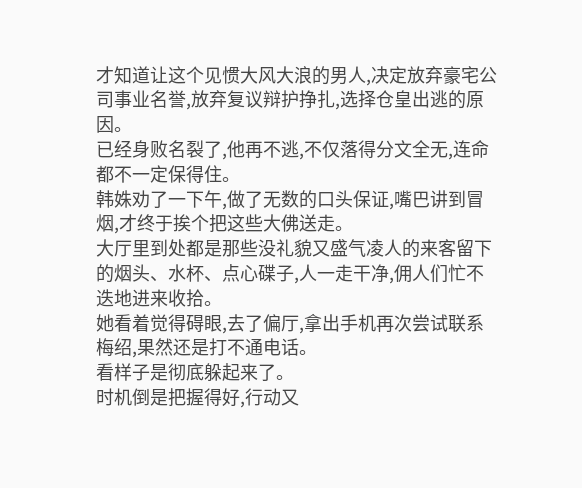才知道让这个见惯大风大浪的男人,决定放弃豪宅公司事业名誉,放弃复议辩护挣扎,选择仓皇出逃的原因。
已经身败名裂了,他再不逃,不仅落得分文全无,连命都不一定保得住。
韩姝劝了一下午,做了无数的口头保证,嘴巴讲到冒烟,才终于挨个把这些大佛送走。
大厅里到处都是那些没礼貌又盛气凌人的来客留下的烟头、水杯、点心碟子,人一走干净,佣人们忙不迭地进来收拾。
她看着觉得碍眼,去了偏厅,拿出手机再次尝试联系梅绍,果然还是打不通电话。
看样子是彻底躲起来了。
时机倒是把握得好,行动又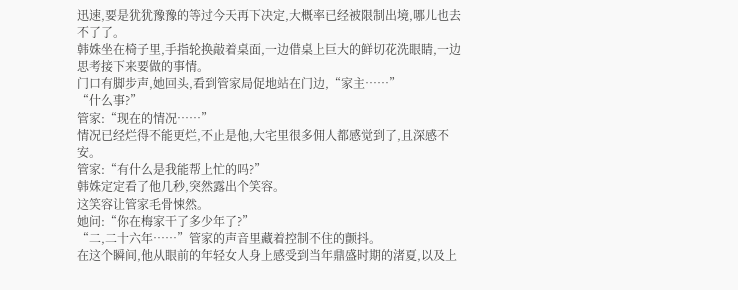迅速,要是犹犹豫豫的等过今天再下决定,大概率已经被限制出境,哪儿也去不了了。
韩姝坐在椅子里,手指轮换敲着桌面,一边借桌上巨大的鲜切花洗眼睛,一边思考接下来要做的事情。
门口有脚步声,她回头,看到管家局促地站在门边,“家主……”
“什么事?”
管家:“现在的情况……”
情况已经烂得不能更烂,不止是他,大宅里很多佣人都感觉到了,且深感不安。
管家:“有什么是我能帮上忙的吗?”
韩姝定定看了他几秒,突然露出个笑容。
这笑容让管家毛骨悚然。
她问:“你在梅家干了多少年了?”
“二,二十六年……”管家的声音里藏着控制不住的颤抖。
在这个瞬间,他从眼前的年轻女人身上感受到当年鼎盛时期的渚夏,以及上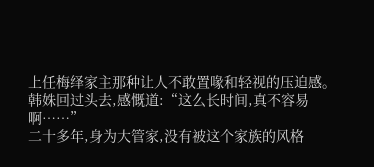上任梅绎家主那种让人不敢置喙和轻视的压迫感。
韩姝回过头去,感慨道:“这么长时间,真不容易啊……”
二十多年,身为大管家,没有被这个家族的风格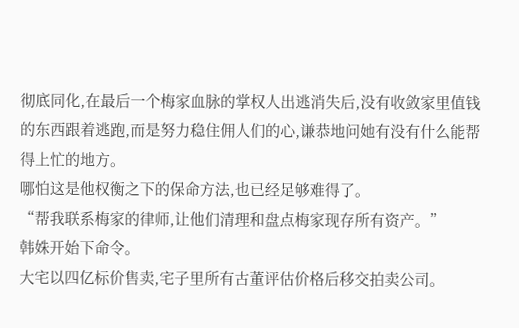彻底同化,在最后一个梅家血脉的掌权人出逃消失后,没有收敛家里值钱的东西跟着逃跑,而是努力稳住佣人们的心,谦恭地问她有没有什么能帮得上忙的地方。
哪怕这是他权衡之下的保命方法,也已经足够难得了。
“帮我联系梅家的律师,让他们清理和盘点梅家现存所有资产。”
韩姝开始下命令。
大宅以四亿标价售卖,宅子里所有古董评估价格后移交拍卖公司。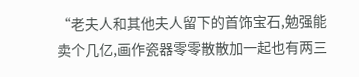“老夫人和其他夫人留下的首饰宝石,勉强能卖个几亿,画作瓷器零零散散加一起也有两三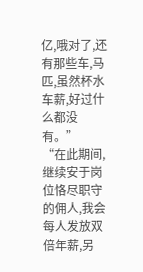亿,哦对了,还有那些车,马匹,虽然杯水车薪,好过什么都没有。”
“在此期间,继续安于岗位恪尽职守的佣人,我会每人发放双倍年薪,另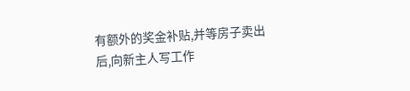有额外的奖金补贴,并等房子卖出后,向新主人写工作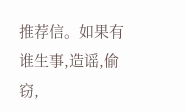推荐信。如果有谁生事,造谣,偷窃,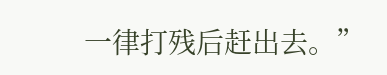一律打残后赶出去。”